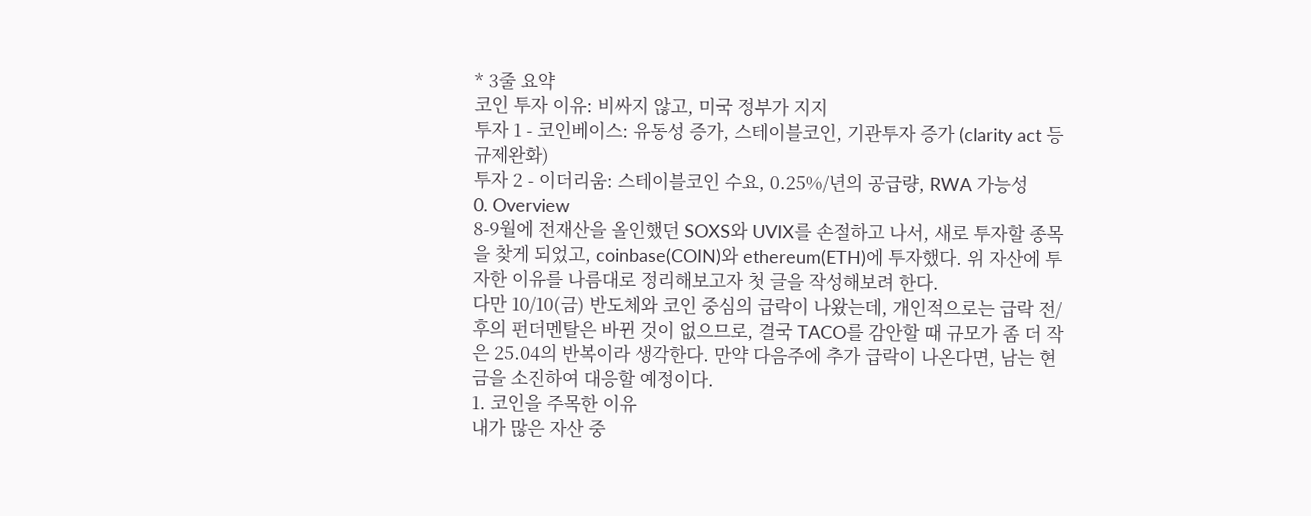* 3줄 요약
코인 투자 이유: 비싸지 않고, 미국 정부가 지지
투자 1 - 코인베이스: 유동성 증가, 스테이블코인, 기관투자 증가 (clarity act 등 규제완화)
투자 2 - 이더리움: 스테이블코인 수요, 0.25%/년의 공급량, RWA 가능성
0. Overview
8-9월에 전재산을 올인했던 SOXS와 UVIX를 손절하고 나서, 새로 투자할 종목을 찾게 되었고, coinbase(COIN)와 ethereum(ETH)에 투자했다. 위 자산에 투자한 이유를 나름대로 정리해보고자 첫 글을 작성해보려 한다.
다만 10/10(금) 반도체와 코인 중심의 급락이 나왔는데, 개인적으로는 급락 전/후의 펀더멘탈은 바뀐 것이 없으므로, 결국 TACO를 감안할 때 규모가 좀 더 작은 25.04의 반복이라 생각한다. 만약 다음주에 추가 급락이 나온다면, 남는 현금을 소진하여 대응할 예정이다.
1. 코인을 주목한 이유
내가 많은 자산 중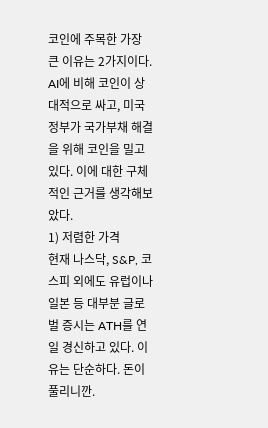코인에 주목한 가장 큰 이유는 2가지이다. AI에 비해 코인이 상대적으로 싸고, 미국 정부가 국가부채 해결을 위해 코인을 밀고 있다. 이에 대한 구체적인 근거를 생각해보았다.
1) 저렴한 가격
현재 나스닥, S&P, 코스피 외에도 유럽이나 일본 등 대부분 글로벌 증시는 ATH를 연일 경신하고 있다. 이유는 단순하다. 돈이 풀리니깐.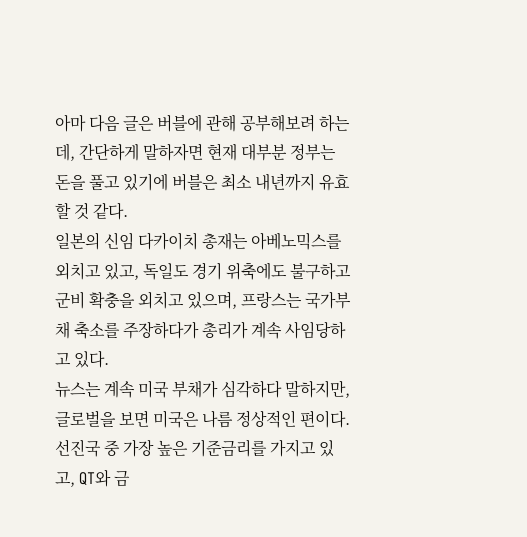아마 다음 글은 버블에 관해 공부해보려 하는데, 간단하게 말하자면 현재 대부분 정부는 돈을 풀고 있기에 버블은 최소 내년까지 유효할 것 같다.
일본의 신임 다카이치 총재는 아베노믹스를 외치고 있고, 독일도 경기 위축에도 불구하고 군비 확충을 외치고 있으며, 프랑스는 국가부채 축소를 주장하다가 총리가 계속 사임당하고 있다.
뉴스는 계속 미국 부채가 심각하다 말하지만, 글로벌을 보면 미국은 나름 정상적인 편이다. 선진국 중 가장 높은 기준금리를 가지고 있고, QT와 금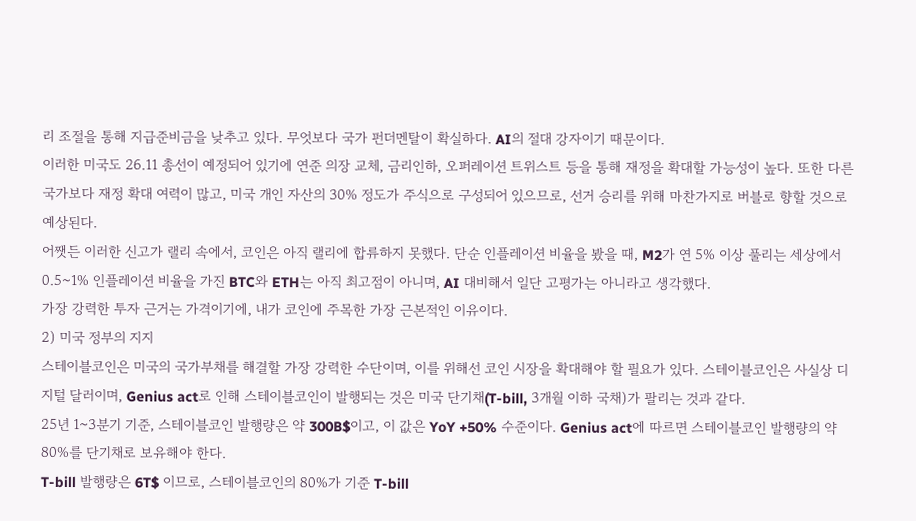리 조절을 통해 지급준비금을 낮추고 있다. 무엇보다 국가 펀더멘탈이 확실하다. AI의 절대 강자이기 때문이다.
이러한 미국도 26.11 총선이 예정되어 있기에 연준 의장 교체, 금리인하, 오퍼레이션 트위스트 등을 통해 재정을 확대할 가능성이 높다. 또한 다른 국가보다 재정 확대 여력이 많고, 미국 개인 자산의 30% 정도가 주식으로 구성되어 있으므로, 선거 승리를 위해 마찬가지로 버블로 향할 것으로 예상된다.
어쨋든 이러한 신고가 랠리 속에서, 코인은 아직 랠리에 합류하지 못했다. 단순 인플레이션 비율을 봤을 때, M2가 연 5% 이상 풀리는 세상에서 0.5~1% 인플레이션 비율을 가진 BTC와 ETH는 아직 최고점이 아니며, AI 대비해서 일단 고평가는 아니라고 생각했다.
가장 강력한 투자 근거는 가격이기에, 내가 코인에 주목한 가장 근본적인 이유이다.
2) 미국 정부의 지지
스테이블코인은 미국의 국가부채를 해결할 가장 강력한 수단이며, 이를 위해선 코인 시장을 확대해야 할 필요가 있다. 스테이블코인은 사실상 디지털 달러이며, Genius act로 인해 스테이블코인이 발행되는 것은 미국 단기채(T-bill, 3개월 이하 국채)가 팔리는 것과 같다.
25년 1~3분기 기준, 스테이블코인 발행량은 약 300B$이고, 이 값은 YoY +50% 수준이다. Genius act에 따르면 스테이블코인 발행량의 약 80%를 단기채로 보유해야 한다.
T-bill 발행량은 6T$ 이므로, 스테이블코인의 80%가 기준 T-bill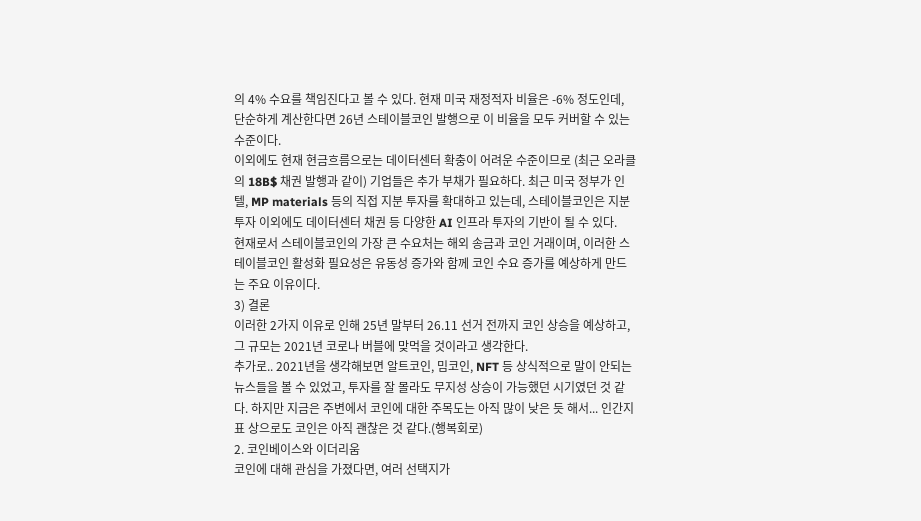의 4% 수요를 책임진다고 볼 수 있다. 현재 미국 재정적자 비율은 -6% 정도인데, 단순하게 계산한다면 26년 스테이블코인 발행으로 이 비율을 모두 커버할 수 있는 수준이다.
이외에도 현재 현금흐름으로는 데이터센터 확충이 어려운 수준이므로 (최근 오라클의 18B$ 채권 발행과 같이) 기업들은 추가 부채가 필요하다. 최근 미국 정부가 인텔, MP materials 등의 직접 지분 투자를 확대하고 있는데, 스테이블코인은 지분 투자 이외에도 데이터센터 채권 등 다양한 AI 인프라 투자의 기반이 될 수 있다.
현재로서 스테이블코인의 가장 큰 수요처는 해외 송금과 코인 거래이며, 이러한 스테이블코인 활성화 필요성은 유동성 증가와 함께 코인 수요 증가를 예상하게 만드는 주요 이유이다.
3) 결론
이러한 2가지 이유로 인해 25년 말부터 26.11 선거 전까지 코인 상승을 예상하고, 그 규모는 2021년 코로나 버블에 맞먹을 것이라고 생각한다.
추가로.. 2021년을 생각해보면 알트코인, 밈코인, NFT 등 상식적으로 말이 안되는 뉴스들을 볼 수 있었고, 투자를 잘 몰라도 무지성 상승이 가능했던 시기였던 것 같다. 하지만 지금은 주변에서 코인에 대한 주목도는 아직 많이 낮은 듯 해서... 인간지표 상으로도 코인은 아직 괜찮은 것 같다.(행복회로)
2. 코인베이스와 이더리움
코인에 대해 관심을 가졌다면, 여러 선택지가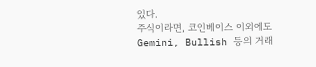있다.
주식이라면, 코인베이스 이외에도 Gemini, Bullish 등의 거래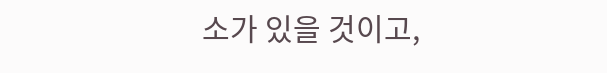소가 있을 것이고,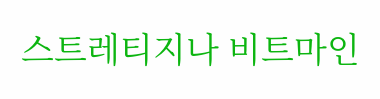스트레티지나 비트마인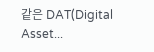같은 DAT(Digital Asset...